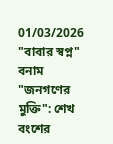01/03/2026
"বাবার স্বপ্ন" বনাম "জনগণের মুক্তি": শেখ বংশের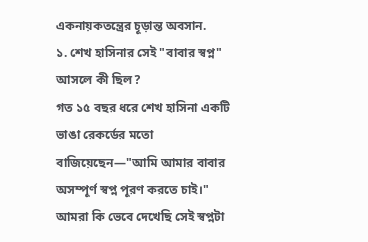একনায়কতন্ত্রের চূড়ান্ত অবসান.
১. শেখ হাসিনার সেই "বাবার স্বপ্ন" আসলে কী ছিল?
গত ১৫ বছর ধরে শেখ হাসিনা একটি ভাঙা রেকর্ডের মতো বাজিয়েছেন—"আমি আমার বাবার অসম্পূর্ণ স্বপ্ন পূরণ করতে চাই।" আমরা কি ভেবে দেখেছি সেই স্বপ্নটা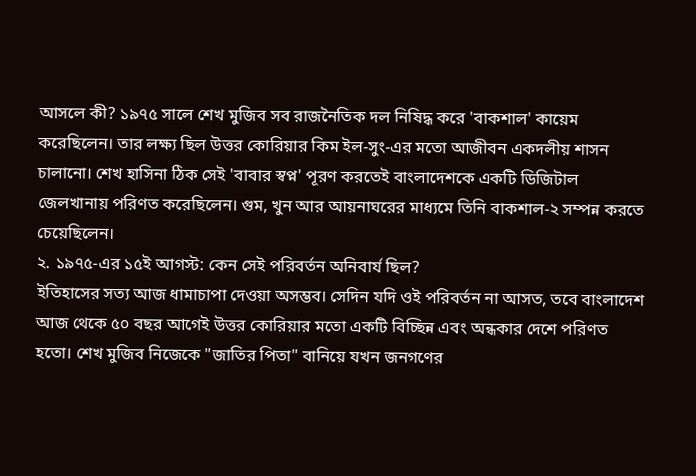আসলে কী? ১৯৭৫ সালে শেখ মুজিব সব রাজনৈতিক দল নিষিদ্ধ করে 'বাকশাল' কায়েম করেছিলেন। তার লক্ষ্য ছিল উত্তর কোরিয়ার কিম ইল-সুং-এর মতো আজীবন একদলীয় শাসন চালানো। শেখ হাসিনা ঠিক সেই 'বাবার স্বপ্ন' পূরণ করতেই বাংলাদেশকে একটি ডিজিটাল জেলখানায় পরিণত করেছিলেন। গুম, খুন আর আয়নাঘরের মাধ্যমে তিনি বাকশাল-২ সম্পন্ন করতে চেয়েছিলেন।
২. ১৯৭৫-এর ১৫ই আগস্ট: কেন সেই পরিবর্তন অনিবার্য ছিল?
ইতিহাসের সত্য আজ ধামাচাপা দেওয়া অসম্ভব। সেদিন যদি ওই পরিবর্তন না আসত, তবে বাংলাদেশ আজ থেকে ৫০ বছর আগেই উত্তর কোরিয়ার মতো একটি বিচ্ছিন্ন এবং অন্ধকার দেশে পরিণত হতো। শেখ মুজিব নিজেকে "জাতির পিতা" বানিয়ে যখন জনগণের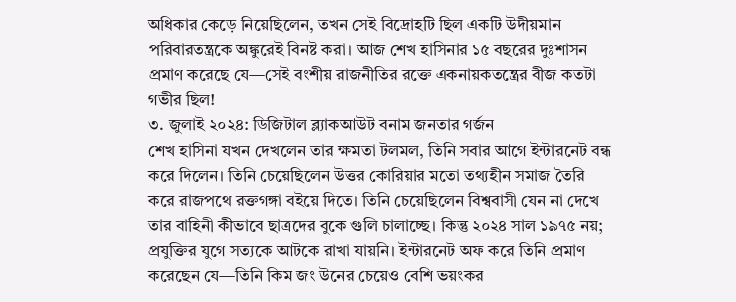অধিকার কেড়ে নিয়েছিলেন, তখন সেই বিদ্রোহটি ছিল একটি উদীয়মান পরিবারতন্ত্রকে অঙ্কুরেই বিনষ্ট করা। আজ শেখ হাসিনার ১৫ বছরের দুঃশাসন প্রমাণ করেছে যে—সেই বংশীয় রাজনীতির রক্তে একনায়কতন্ত্রের বীজ কতটা গভীর ছিল!
৩. জুলাই ২০২৪: ডিজিটাল ব্ল্যাকআউট বনাম জনতার গর্জন
শেখ হাসিনা যখন দেখলেন তার ক্ষমতা টলমল, তিনি সবার আগে ইন্টারনেট বন্ধ করে দিলেন। তিনি চেয়েছিলেন উত্তর কোরিয়ার মতো তথ্যহীন সমাজ তৈরি করে রাজপথে রক্তগঙ্গা বইয়ে দিতে। তিনি চেয়েছিলেন বিশ্ববাসী যেন না দেখে তার বাহিনী কীভাবে ছাত্রদের বুকে গুলি চালাচ্ছে। কিন্তু ২০২৪ সাল ১৯৭৫ নয়; প্রযুক্তির যুগে সত্যকে আটকে রাখা যায়নি। ইন্টারনেট অফ করে তিনি প্রমাণ করেছেন যে—তিনি কিম জং উনের চেয়েও বেশি ভয়ংকর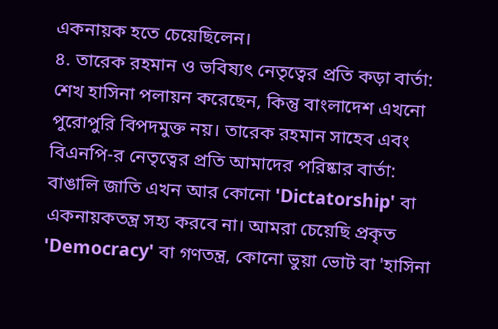একনায়ক হতে চেয়েছিলেন।
৪. তারেক রহমান ও ভবিষ্যৎ নেতৃত্বের প্রতি কড়া বার্তা:
শেখ হাসিনা পলায়ন করেছেন, কিন্তু বাংলাদেশ এখনো পুরোপুরি বিপদমুক্ত নয়। তারেক রহমান সাহেব এবং বিএনপি-র নেতৃত্বের প্রতি আমাদের পরিষ্কার বার্তা:
বাঙালি জাতি এখন আর কোনো 'Dictatorship' বা একনায়কতন্ত্র সহ্য করবে না। আমরা চেয়েছি প্রকৃত 'Democracy' বা গণতন্ত্র, কোনো ভুয়া ভোট বা 'হাসিনা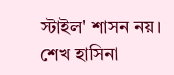স্টাইল' শাসন নয়।
শেখ হাসিনা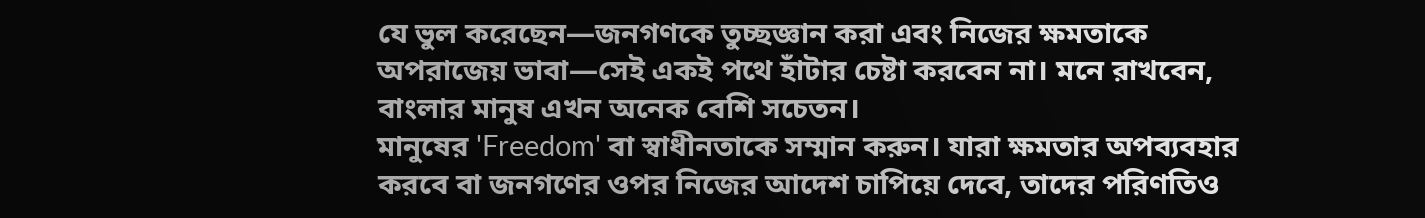যে ভুল করেছেন—জনগণকে তুচ্ছজ্ঞান করা এবং নিজের ক্ষমতাকে অপরাজেয় ভাবা—সেই একই পথে হাঁটার চেষ্টা করবেন না। মনে রাখবেন, বাংলার মানুষ এখন অনেক বেশি সচেতন।
মানুষের 'Freedom' বা স্বাধীনতাকে সম্মান করুন। যারা ক্ষমতার অপব্যবহার করবে বা জনগণের ওপর নিজের আদেশ চাপিয়ে দেবে, তাদের পরিণতিও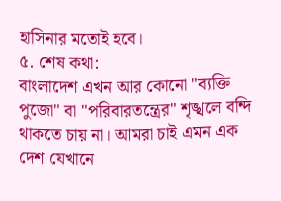হাসিনার মতোই হবে।
৫. শেষ কথা:
বাংলাদেশ এখন আর কোনো "ব্যক্তি পুজো" বা "পরিবারতন্ত্রের" শৃঙ্খলে বন্দি থাকতে চায় না। আমরা চাই এমন এক দেশ যেখানে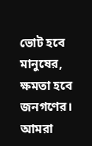ভোট হবে মানুষের, ক্ষমতা হবে জনগণের। আমরা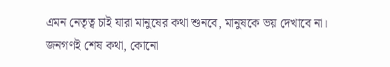এমন নেতৃত্ব চাই যারা মানুষের কথা শুনবে, মানুষকে ভয় দেখাবে না।
জনগণই শেষ কথা, কোনো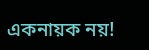একনায়ক নয়!